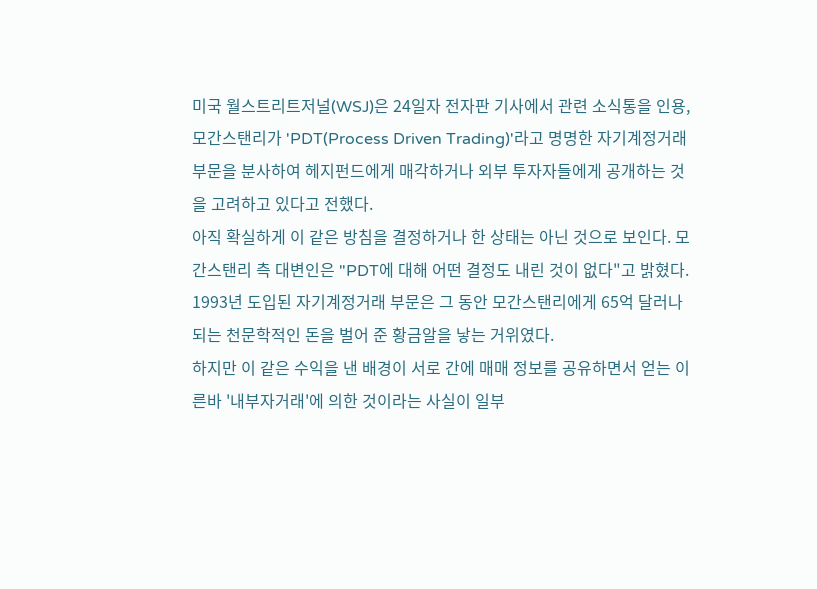미국 월스트리트저널(WSJ)은 24일자 전자판 기사에서 관련 소식통을 인용, 모간스탠리가 'PDT(Process Driven Trading)'라고 명명한 자기계정거래 부문을 분사하여 헤지펀드에게 매각하거나 외부 투자자들에게 공개하는 것을 고려하고 있다고 전했다.
아직 확실하게 이 같은 방침을 결정하거나 한 상태는 아닌 것으로 보인다. 모간스탠리 측 대변인은 "PDT에 대해 어떤 결정도 내린 것이 없다"고 밝혔다.
1993년 도입된 자기계정거래 부문은 그 동안 모간스탠리에게 65억 달러나 되는 천문학적인 돈을 벌어 준 황금알을 낳는 거위였다.
하지만 이 같은 수익을 낸 배경이 서로 간에 매매 정보를 공유하면서 얻는 이른바 '내부자거래'에 의한 것이라는 사실이 일부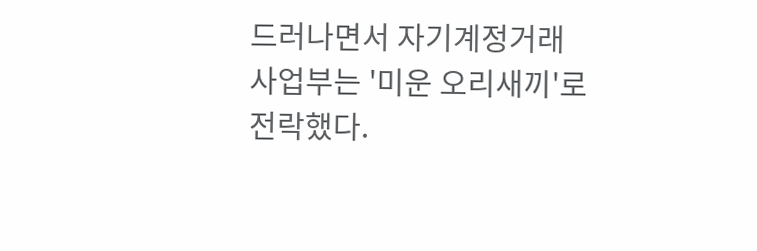드러나면서 자기계정거래 사업부는 '미운 오리새끼'로 전락했다.